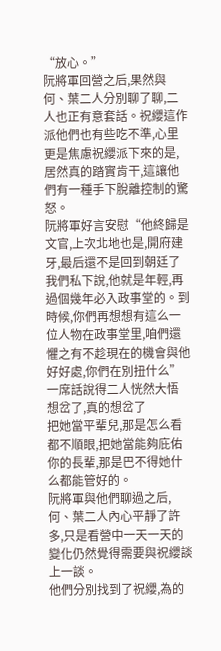“放心。”
阮將軍回營之后,果然與何、葉二人分別聊了聊,二人也正有意套話。祝纓這作派他們也有些吃不準,心里更是焦慮祝纓派下來的是,居然真的踏實肯干,這讓他們有一種手下脫離控制的驚怒。
阮將軍好言安慰“他終歸是文官,上次北地也是,開府建牙,最后還不是回到朝廷了我們私下說,他就是年輕,再過個幾年必入政事堂的。到時候,你們再想想有這么一位人物在政事堂里,咱們還懼之有不趁現在的機會與他好好處,你們在別扭什么”
一席話說得二人恍然大悟
想岔了,真的想岔了
把她當平輩兒,那是怎么看都不順眼,把她當能夠庇佑你的長輩,那是巴不得她什么都能管好的。
阮將軍與他們聊過之后,何、葉二人內心平靜了許多,只是看營中一天一天的變化仍然覺得需要與祝纓談上一談。
他們分別找到了祝纓,為的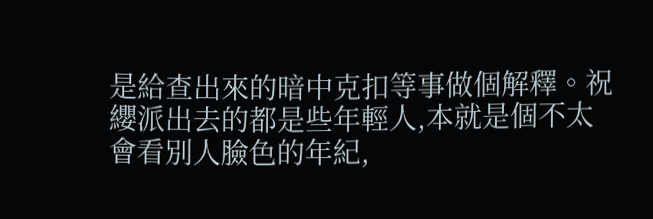是給查出來的暗中克扣等事做個解釋。祝纓派出去的都是些年輕人,本就是個不太會看別人臉色的年紀,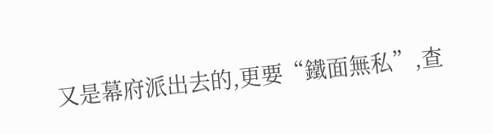又是幕府派出去的,更要“鐵面無私”,查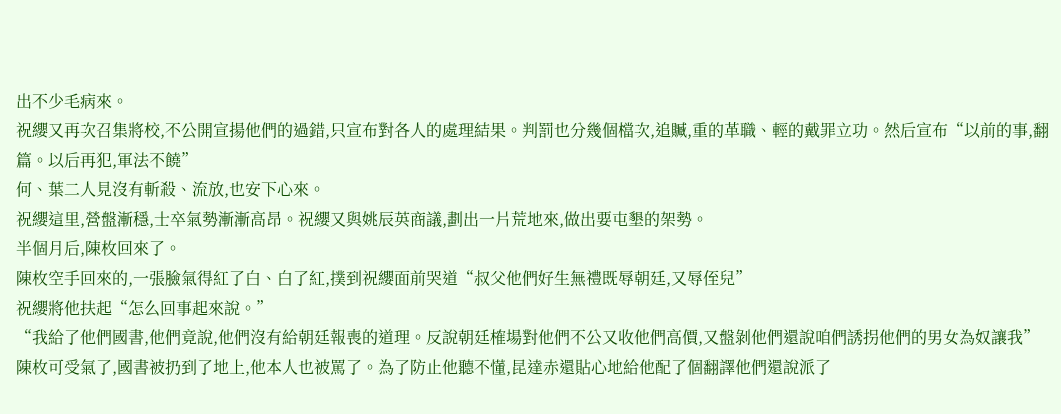出不少毛病來。
祝纓又再次召集將校,不公開宣揚他們的過錯,只宣布對各人的處理結果。判罰也分幾個檔次,追贓,重的革職、輕的戴罪立功。然后宣布“以前的事,翻篇。以后再犯,軍法不饒”
何、葉二人見沒有斬殺、流放,也安下心來。
祝纓這里,營盤漸穩,士卒氣勢漸漸高昂。祝纓又與姚辰英商議,劃出一片荒地來,做出要屯墾的架勢。
半個月后,陳枚回來了。
陳枚空手回來的,一張臉氣得紅了白、白了紅,撲到祝纓面前哭道“叔父他們好生無禮既辱朝廷,又辱侄兒”
祝纓將他扶起“怎么回事起來說。”
“我給了他們國書,他們竟說,他們沒有給朝廷報喪的道理。反說朝廷榷場對他們不公又收他們高價,又盤剝他們還說咱們誘拐他們的男女為奴讓我”
陳枚可受氣了,國書被扔到了地上,他本人也被罵了。為了防止他聽不懂,昆達赤還貼心地給他配了個翻譯他們還說派了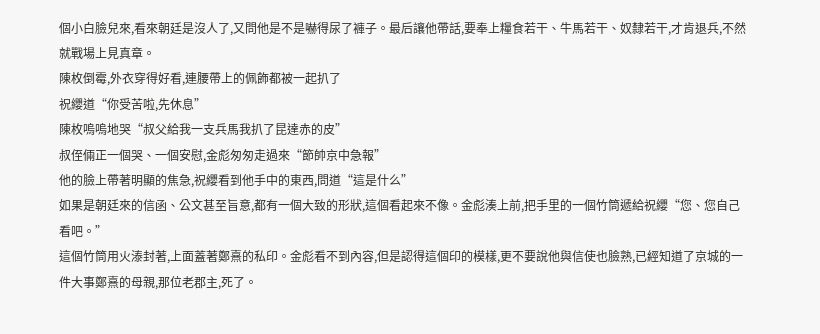個小白臉兒來,看來朝廷是沒人了,又問他是不是嚇得尿了褲子。最后讓他帶話,要奉上糧食若干、牛馬若干、奴隸若干,才肯退兵,不然就戰場上見真章。
陳枚倒霉,外衣穿得好看,連腰帶上的佩飾都被一起扒了
祝纓道“你受苦啦,先休息”
陳枚嗚嗚地哭“叔父給我一支兵馬我扒了昆達赤的皮”
叔侄倆正一個哭、一個安慰,金彪匆匆走過來“節帥京中急報”
他的臉上帶著明顯的焦急,祝纓看到他手中的東西,問道“這是什么”
如果是朝廷來的信函、公文甚至旨意,都有一個大致的形狀,這個看起來不像。金彪湊上前,把手里的一個竹筒遞給祝纓“您、您自己看吧。”
這個竹筒用火溙封著,上面蓋著鄭熹的私印。金彪看不到內容,但是認得這個印的模樣,更不要說他與信使也臉熟,已經知道了京城的一件大事鄭熹的母親,那位老郡主,死了。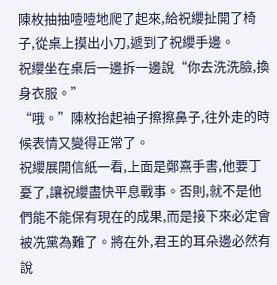陳枚抽抽噎噎地爬了起來,給祝纓扯開了椅子,從桌上摸出小刀,遞到了祝纓手邊。
祝纓坐在桌后一邊拆一邊說“你去洗洗臉,換身衣服。”
“哦。”陳枚抬起袖子擦擦鼻子,往外走的時候表情又變得正常了。
祝纓展開信紙一看,上面是鄭熹手書,他要丁憂了,讓祝纓盡快平息戰事。否則,就不是他們能不能保有現在的成果,而是接下來必定會被冼黨為難了。將在外,君王的耳朵邊必然有說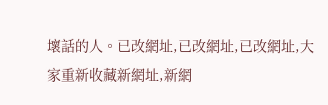壞話的人。已改網址,已改網址,已改網址,大家重新收藏新網址,新網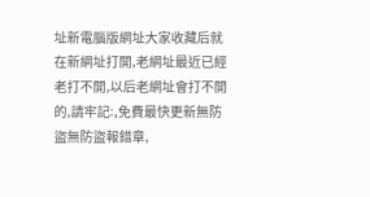址新電腦版網址大家收藏后就在新網址打開,老網址最近已經老打不開,以后老網址會打不開的,請牢記:,免費最快更新無防盜無防盜報錯章,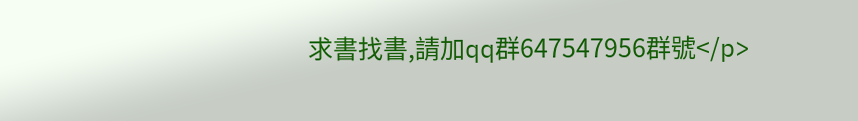求書找書,請加qq群647547956群號</p>